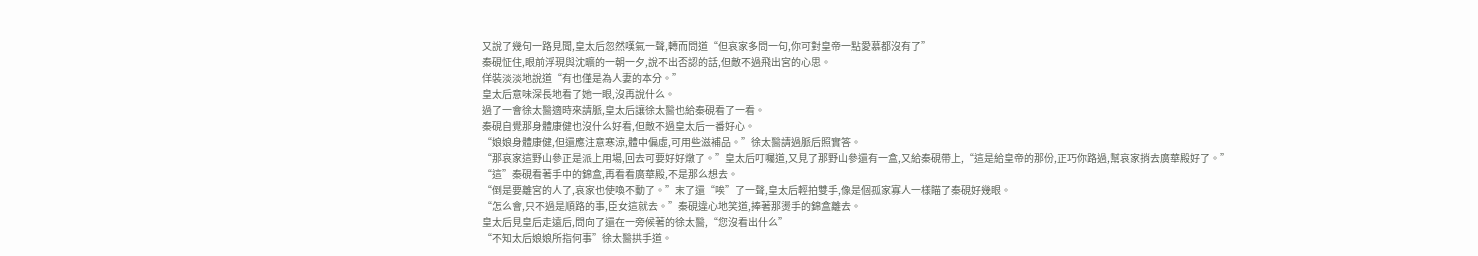又說了幾句一路見聞,皇太后忽然嘆氣一聲,轉而問道“但哀家多問一句,你可對皇帝一點愛慕都沒有了”
秦硯怔住,眼前浮現與沈曠的一朝一夕,說不出否認的話,但敵不過飛出宮的心思。
佯裝淡淡地說道“有也僅是為人妻的本分。”
皇太后意味深長地看了她一眼,沒再說什么。
過了一會徐太醫適時來請脈,皇太后讓徐太醫也給秦硯看了一看。
秦硯自覺那身體康健也沒什么好看,但敵不過皇太后一番好心。
“娘娘身體康健,但還應注意寒涼,體中偏虛,可用些滋補品。”徐太醫請過脈后照實答。
“那哀家這野山參正是派上用場,回去可要好好燉了。”皇太后叮囑道,又見了那野山參還有一盒,又給秦硯帶上,“這是給皇帝的那份,正巧你路過,幫哀家捎去廣華殿好了。”
“這”秦硯看著手中的錦盒,再看看廣華殿,不是那么想去。
“倒是要離宮的人了,哀家也使喚不動了。”末了還“唉”了一聲,皇太后輕拍雙手,像是個孤家寡人一樣瞄了秦硯好幾眼。
“怎么會,只不過是順路的事,臣女這就去。”秦硯違心地笑道,捧著那燙手的錦盒離去。
皇太后見皇后走遠后,問向了還在一旁候著的徐太醫,“您沒看出什么”
“不知太后娘娘所指何事”徐太醫拱手道。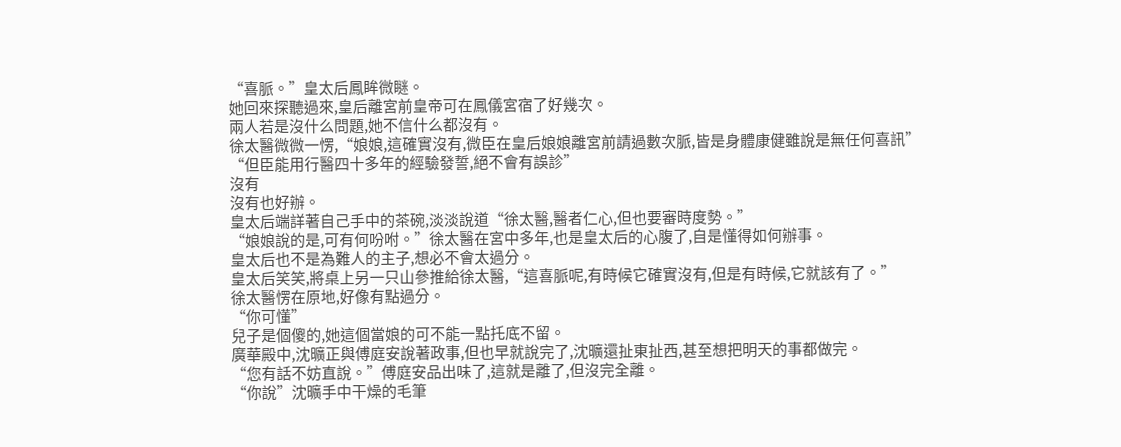“喜脈。”皇太后鳳眸微瞇。
她回來探聽過來,皇后離宮前皇帝可在鳳儀宮宿了好幾次。
兩人若是沒什么問題,她不信什么都沒有。
徐太醫微微一愣,“娘娘,這確實沒有,微臣在皇后娘娘離宮前請過數次脈,皆是身體康健雖說是無任何喜訊”
“但臣能用行醫四十多年的經驗發誓,絕不會有誤診”
沒有
沒有也好辦。
皇太后端詳著自己手中的茶碗,淡淡說道“徐太醫,醫者仁心,但也要審時度勢。”
“娘娘說的是,可有何吩咐。”徐太醫在宮中多年,也是皇太后的心腹了,自是懂得如何辦事。
皇太后也不是為難人的主子,想必不會太過分。
皇太后笑笑,將桌上另一只山參推給徐太醫,“這喜脈呢,有時候它確實沒有,但是有時候,它就該有了。”
徐太醫愣在原地,好像有點過分。
“你可懂”
兒子是個傻的,她這個當娘的可不能一點托底不留。
廣華殿中,沈曠正與傅庭安說著政事,但也早就說完了,沈曠還扯東扯西,甚至想把明天的事都做完。
“您有話不妨直說。”傅庭安品出味了,這就是離了,但沒完全離。
“你說”沈曠手中干燥的毛筆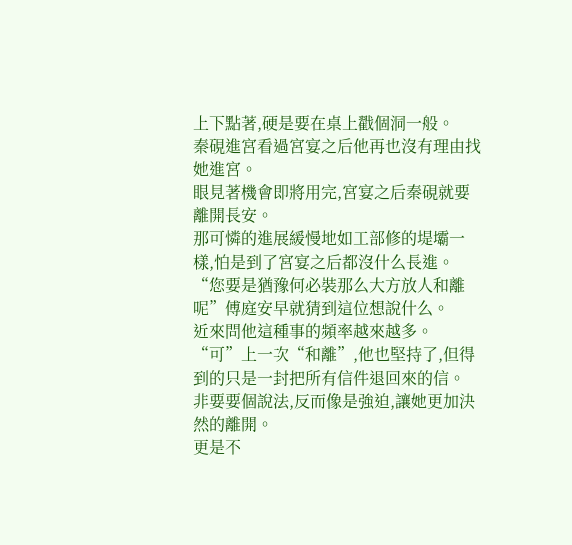上下點著,硬是要在桌上戳個洞一般。
秦硯進宮看過宮宴之后他再也沒有理由找她進宮。
眼見著機會即將用完,宮宴之后秦硯就要離開長安。
那可憐的進展緩慢地如工部修的堤壩一樣,怕是到了宮宴之后都沒什么長進。
“您要是猶豫何必裝那么大方放人和離呢”傅庭安早就猜到這位想說什么。
近來問他這種事的頻率越來越多。
“可”上一次“和離”,他也堅持了,但得到的只是一封把所有信件退回來的信。
非要要個說法,反而像是強迫,讓她更加決然的離開。
更是不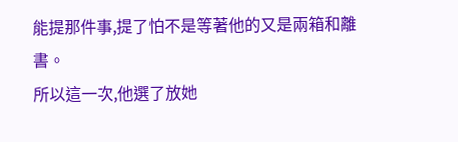能提那件事,提了怕不是等著他的又是兩箱和離書。
所以這一次,他選了放她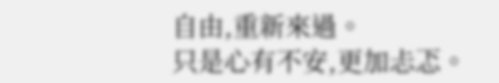自由,重新來過。
只是心有不安,更加忐忑。